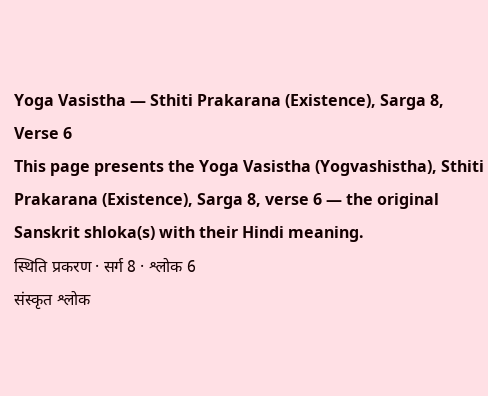Yoga Vasistha — Sthiti Prakarana (Existence), Sarga 8, Verse 6
This page presents the Yoga Vasistha (Yogvashistha), Sthiti Prakarana (Existence), Sarga 8, verse 6 — the original Sanskrit shloka(s) with their Hindi meaning.
स्थिति प्रकरण · सर्ग 8 · श्लोक 6
संस्कृत श्लोक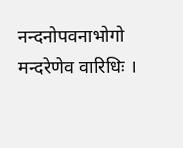नन्दनोपवनाभोगो मन्दरेणेव वारिधिः ।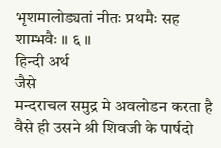भृशमालोड्यतां नीतः प्रथमैः सह शाम्भवैः ॥ ६ ॥
हिन्दी अर्थ
जैसे
मन्दराचल समुद्र मे अवलोडन करता है वैसे ही उसने श्री शिवजी के पार्षदो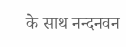के साथ नन्दनवन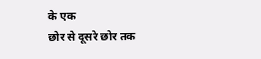के एक
छोर से दूसरे छोर तक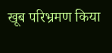खूब परिभ्रमण किया